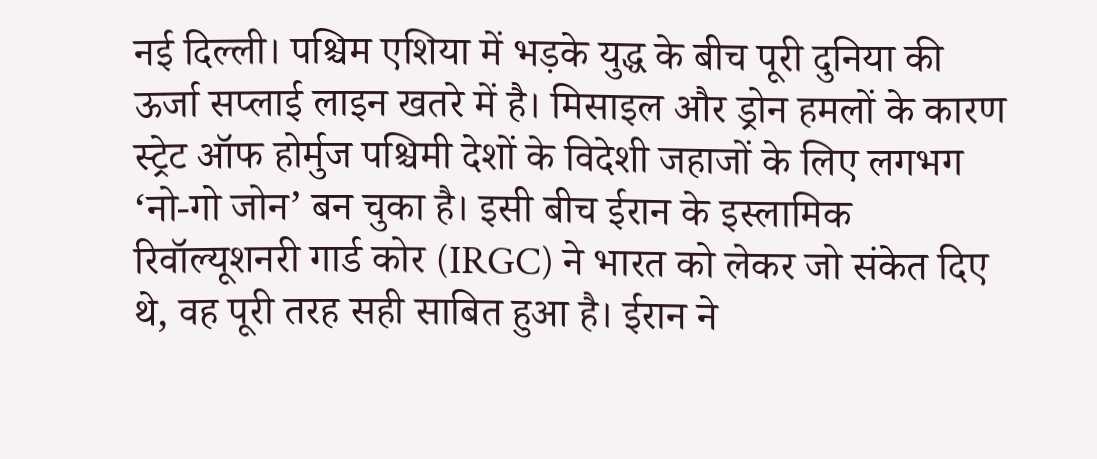नई दिल्ली। पश्चिम एशिया में भड़के युद्ध के बीच पूरी दुनिया की ऊर्जा सप्लाई लाइन खतरे में है। मिसाइल और ड्रोन हमलों के कारण स्ट्रेट ऑफ होर्मुज पश्चिमी देशों के विदेशी जहाजों के लिए लगभग ‘नो-गो जोन’ बन चुका है। इसी बीच ईरान के इस्लामिक रिवॉल्यूशनरी गार्ड कोर (IRGC) ने भारत को लेकर जो संकेत दिए थे, वह पूरी तरह सही साबित हुआ है। ईरान ने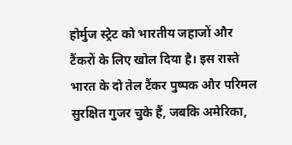होर्मुज स्ट्रेट को भारतीय जहाजों और टैंकरों के लिए खोल दिया है। इस रास्ते भारत के दो तेल टैंकर पुष्पक और परिमल सुरक्षित गुजर चुके हैं, जबकि अमेरिका,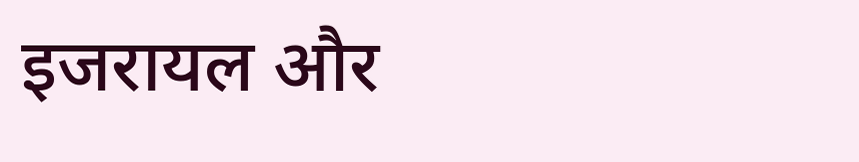इजरायल और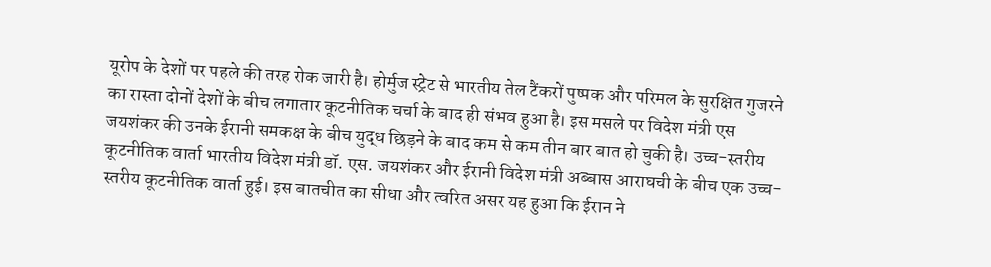यूरोप के देशों पर पहले की तरह रोक जारी है। होर्मुज स्ट्रेट से भारतीय तेल टैंकरों पुष्पक और परिमल के सुरक्षित गुजरने का रास्ता दोनों देशों के बीच लगातार कूटनीतिक चर्चा के बाद ही संभव हुआ है। इस मसले पर विदेश मंत्री एस जयशंकर की उनके ईरानी समकक्ष के बीच युद्ध छिड़ने के बाद कम से कम तीन बार बात हो चुकी है। उच्च-स्तरीय कूटनीतिक वार्ता भारतीय विदेश मंत्री डॉ. एस. जयशंकर और ईरानी विदेश मंत्री अब्बास आराघची के बीच एक उच्च-स्तरीय कूटनीतिक वार्ता हुई। इस बातचीत का सीधा और त्वरित असर यह हुआ कि ईरान ने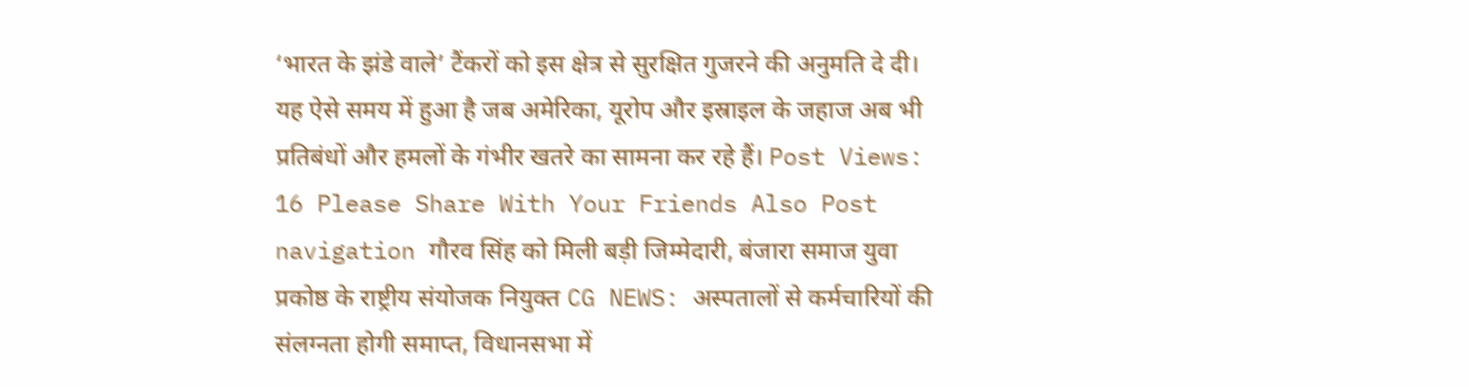‘भारत के झंडे वाले’ टैंकरों को इस क्षेत्र से सुरक्षित गुजरने की अनुमति दे दी। यह ऐसे समय में हुआ है जब अमेरिका, यूरोप और इस्राइल के जहाज अब भी प्रतिबंधों और हमलों के गंभीर खतरे का सामना कर रहे हैं। Post Views: 16 Please Share With Your Friends Also Post navigation गौरव सिंह को मिली बड़ी जिम्मेदारी, बंजारा समाज युवा प्रकोष्ठ के राष्ट्रीय संयोजक नियुक्त CG NEWS: अस्पतालों से कर्मचारियों की संलग्नता होगी समाप्त, विधानसभा में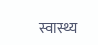स्वास्थ्य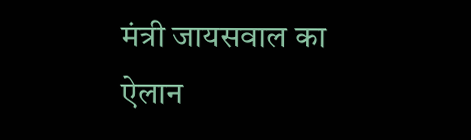मंत्री जायसवाल का ऐलान